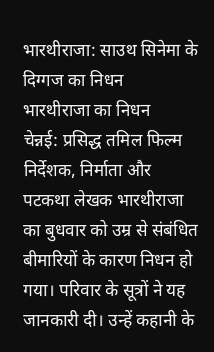भारथीराजा: साउथ सिनेमा के दिग्गज का निधन
भारथीराजा का निधन
चेन्नई: प्रसिद्ध तमिल फिल्म निर्देशक, निर्माता और पटकथा लेखक भारथीराजा का बुधवार को उम्र से संबंधित बीमारियों के कारण निधन हो गया। परिवार के सूत्रों ने यह जानकारी दी। उन्हें कहानी के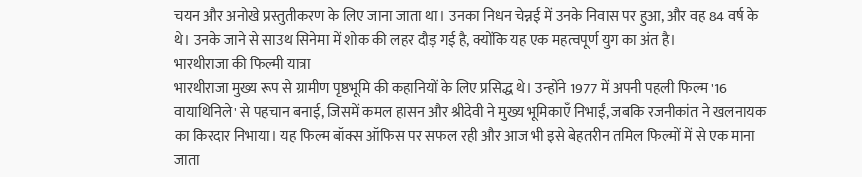चयन और अनोखे प्रस्तुतीकरण के लिए जाना जाता था। उनका निधन चेन्नई में उनके निवास पर हुआ, और वह 84 वर्ष के थे। उनके जाने से साउथ सिनेमा में शोक की लहर दौड़ गई है, क्योंकि यह एक महत्वपूर्ण युग का अंत है।
भारथीराजा की फिल्मी यात्रा
भारथीराजा मुख्य रूप से ग्रामीण पृष्ठभूमि की कहानियों के लिए प्रसिद्ध थे। उन्होंने 1977 में अपनी पहली फिल्म '16 वायाथिनिले' से पहचान बनाई, जिसमें कमल हासन और श्रीदेवी ने मुख्य भूमिकाएँ निभाईं, जबकि रजनीकांत ने खलनायक का किरदार निभाया। यह फिल्म बॉक्स ऑफिस पर सफल रही और आज भी इसे बेहतरीन तमिल फिल्मों में से एक माना जाता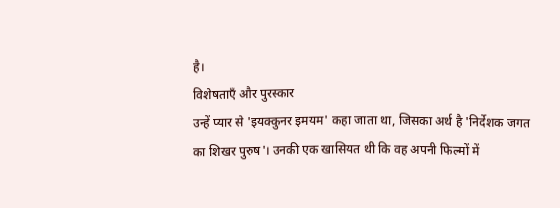है।
विशेषताएँ और पुरस्कार
उन्हें प्यार से 'इयक्कुनर इमयम' कहा जाता था, जिसका अर्थ है 'निर्देशक जगत का शिखर पुरुष'। उनकी एक खासियत थी कि वह अपनी फिल्मों में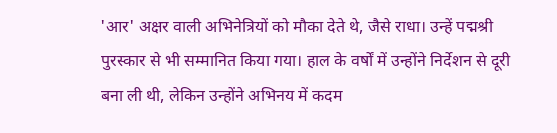'आर' अक्षर वाली अभिनेत्रियों को मौका देते थे, जैसे राधा। उन्हें पद्मश्री पुरस्कार से भी सम्मानित किया गया। हाल के वर्षों में उन्होंने निर्देशन से दूरी बना ली थी, लेकिन उन्होंने अभिनय में कदम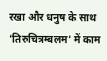रखा और धनुष के साथ 'तिरुचित्रम्बलम' में काम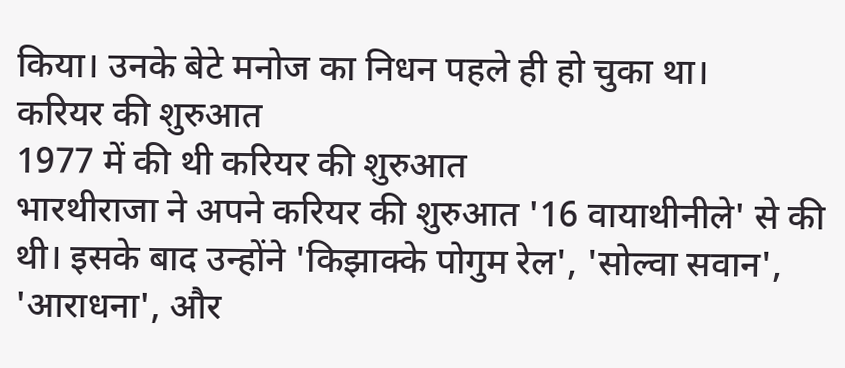किया। उनके बेटे मनोज का निधन पहले ही हो चुका था।
करियर की शुरुआत
1977 में की थी करियर की शुरुआत
भारथीराजा ने अपने करियर की शुरुआत '16 वायाथीनीले' से की थी। इसके बाद उन्होंने 'किझाक्के पोगुम रेल', 'सोल्वा सवान', 'आराधना', और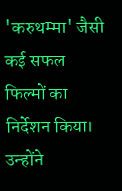'करुथम्मा' जैसी कई सफल फिल्मों का निर्देशन किया। उन्होंने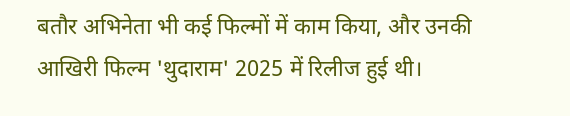बतौर अभिनेता भी कई फिल्मों में काम किया, और उनकी आखिरी फिल्म 'थुदाराम' 2025 में रिलीज हुई थी।